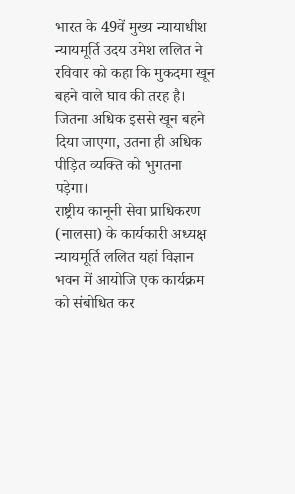भारत के 49वें मुख्य न्यायाधीश न्यायमूर्ति उदय उमेश ललित ने रविवार को कहा कि मुकदमा खून बहने वाले घाव की तरह है। जितना अधिक इससे खून बहने दिया जाएगा, उतना ही अधिक पीड़ित व्यक्ति को भुगतना पड़ेगा।
राष्ट्रीय कानूनी सेवा प्राधिकरण (नालसा) के कार्यकारी अध्यक्ष न्यायमूर्ति ललित यहां विज्ञान भवन में आयोजि एक कार्यक्रम को संबोधित कर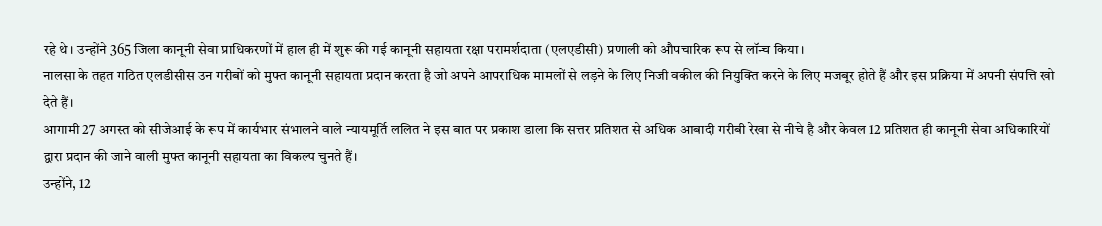रहे थे। उन्होंने 365 जिला कानूनी सेवा प्राधिकरणों में हाल ही में शुरू की गई कानूनी सहायता रक्षा परामर्शदाता (एलएडीसी) प्रणाली को औपचारिक रूप से लॉन्च किया।
नालसा के तहत गठित एलडीसीस उन गरीबों को मुफ्त कानूनी सहायता प्रदान करता है जो अपने आपराधिक मामलों से लड़ने के लिए निजी वकील की नियुक्ति करने के लिए मजबूर होते हैं और इस प्रक्रिया में अपनी संपत्ति खो देते हैं।
आगामी 27 अगस्त को सीजेआई के रूप में कार्यभार संभालने वाले न्यायमूर्ति ललित ने इस बात पर प्रकाश डाला कि सत्तर प्रतिशत से अधिक आबादी गरीबी रेखा से नीचे है और केवल 12 प्रतिशत ही कानूनी सेवा अधिकारियों द्वारा प्रदान की जाने वाली मुफ्त कानूनी सहायता का विकल्प चुनते हैं।
उन्होंने, 12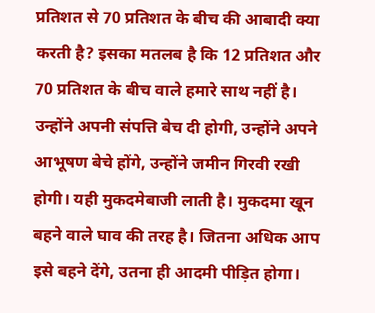प्रतिशत से 70 प्रतिशत के बीच की आबादी क्या करती है? इसका मतलब है कि 12 प्रतिशत और 70 प्रतिशत के बीच वाले हमारे साथ नहीं है। उन्होंने अपनी संपत्ति बेच दी होगी, उन्होंने अपने आभूषण बेचे होंगे, उन्होंने जमीन गिरवी रखी होगी। यही मुकदमेबाजी लाती है। मुकदमा खून बहने वाले घाव की तरह है। जितना अधिक आप इसे बहने देंगे, उतना ही आदमी पीड़ित होगा।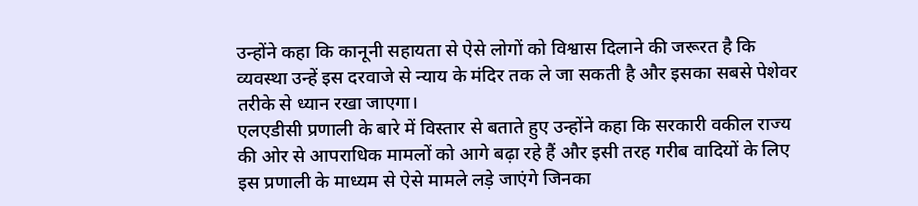उन्होंने कहा कि कानूनी सहायता से ऐसे लोगों को विश्वास दिलाने की जरूरत है कि व्यवस्था उन्हें इस दरवाजे से न्याय के मंदिर तक ले जा सकती है और इसका सबसे पेशेवर तरीके से ध्यान रखा जाएगा।
एलएडीसी प्रणाली के बारे में विस्तार से बताते हुए उन्होंने कहा कि सरकारी वकील राज्य की ओर से आपराधिक मामलों को आगे बढ़ा रहे हैं और इसी तरह गरीब वादियों के लिए इस प्रणाली के माध्यम से ऐसे मामले लड़े जाएंगे जिनका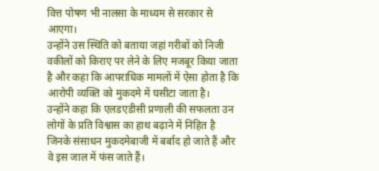वित्त पोषण भी नालसा के माध्यम से सरकार से आएगा।
उन्होंने उस स्थिति को बताया जहां गरीबों को निजी वकीलों को किराए पर लेने के लिए मजबूर किया जाता है और कहा कि आपराधिक मामलों में ऐसा होता है कि आरोपी व्यक्ति को मुकदमे में घसीटा जाता है।
उन्होंने कहा कि एलडएडीसी प्रणाली की सफलता उन लोगों के प्रति विश्वास का हाथ बढ़ाने में निहित है जिनके संसाधन मुकदमेबाजी में बर्बाद हो जाते हैं और वे इस जाल में फंस जाते हैं।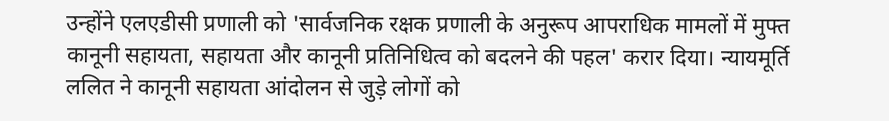उन्होंने एलएडीसी प्रणाली को 'सार्वजनिक रक्षक प्रणाली के अनुरूप आपराधिक मामलों में मुफ्त कानूनी सहायता, सहायता और कानूनी प्रतिनिधित्व को बदलने की पहल' करार दिया। न्यायमूर्ति ललित ने कानूनी सहायता आंदोलन से जुड़े लोगों को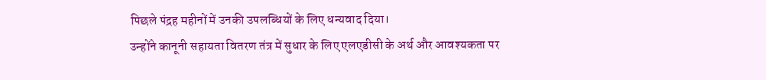पिछले पंद्रह महीनों में उनकी उपलब्धियों के लिए धन्यवाद दिया।
उन्होंने कानूनी सहायता वितरण तंत्र में सुधार के लिए एलएडीसी के अर्थ और आवश्यकता पर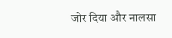जोर दिया और नालसा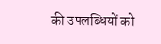की उपलब्धियों को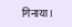गिनाया।